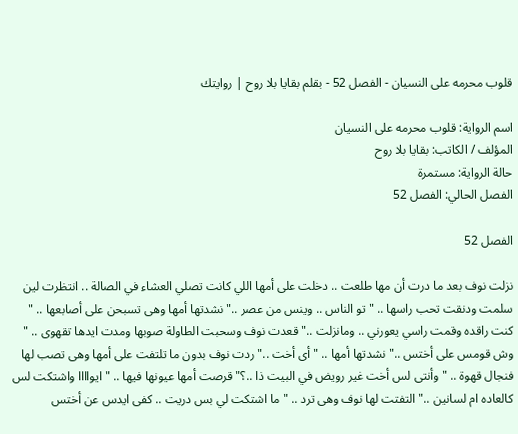قلوب محرمه على النسيان - الفصل 52 - بقلم بقايا بلا روح | روايتك

اسم الرواية: قلوب محرمه على النسيان
المؤلف / الكاتب: بقايا بلا روح
حالة الرواية: مستمرة
الفصل الحالي: الفصل 52

الفصل 52

نزلت نوف بعد ما درت أن مها طلعت .. دخلت على أمها اللي كانت تصلي العشاء في الصالة .. انتظرت لين سلمت ودنقت تحب راسها .. " تو الناس .. وينس من عصر .." نشدتها أمها وهى تسبحن على أصابعها .. " كنت راقده وقمت راسي يعورني .. ومانزلت .." قعدت نوف وسحبت الطاولة صوبها ومدت ايدها تقهوى .. " وش قومس على أختس .." نشدتها أمها .. " أى أخت .." ردت نوف بدون ما تلتفت على أمها وهى تصب لها فنجال قهوة .. " وأنتى لس أخت غير رويض في البيت ذا ..؟" قرصت أمها عيونها فيها .. " ايواااا واشتكت لس كالعاده ام لسانين .." التفتت لها نوف وهى ترد .. " ما اشتكت لي بس دريت .. كفى ايدس عن أختس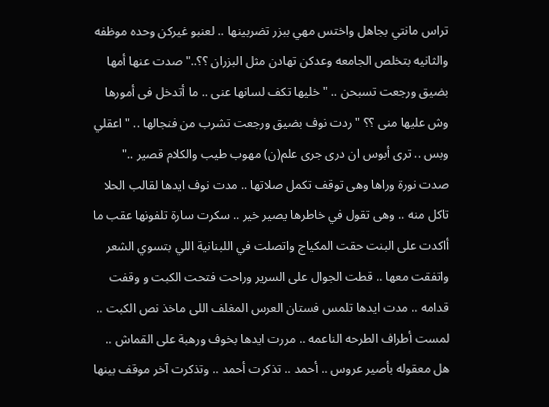تراس مانتي بجاهل واختس مهي ببزر تضربينها .. لعنبو غيركن وحده موظفه والثانيه بتخلص الجامعه وعدكن تهادن مثل البزران ؟؟.." صدت عنها أمها بضيق ورجعت تسبحن .. " خليها تكف لسانها عنى .. ما أتدخل فى أمورها وش عليها منى ؟؟ " ردت نوف بضيق ورجعت تشرب من فنجالها .. " اعقلي وبس .. ترى أبوس ان درى جرى علم(ن) مهوب طيب والكلام قصير .." صدت نورة وراها وهى توقف تكمل صلاتها .. مدت نوف ايدها لقالب الحلا تاكل منه .. وهى تقول في خاطرها يصير خير .. سكرت سارة تلفونها عقب ما أاكدت على البنت حقت المكياج واتصلت في اللبنانية اللي بتسوي الشعر واتفقت معها .. قطت الجوال على السرير وراحت فتحت الكبت و وقفت قدامه .. مدت ايدها تلمس فستان العرس المغلف اللى ماخذ نص الكبت .. لمست أطراف الطرحه الناعمه .. مررت ايدها بخوف ورهبة على القماش .. هل معقوله بأصير عروس .. أحمد .. تذكرت أحمد .. وتذكرت آخر موقف بينها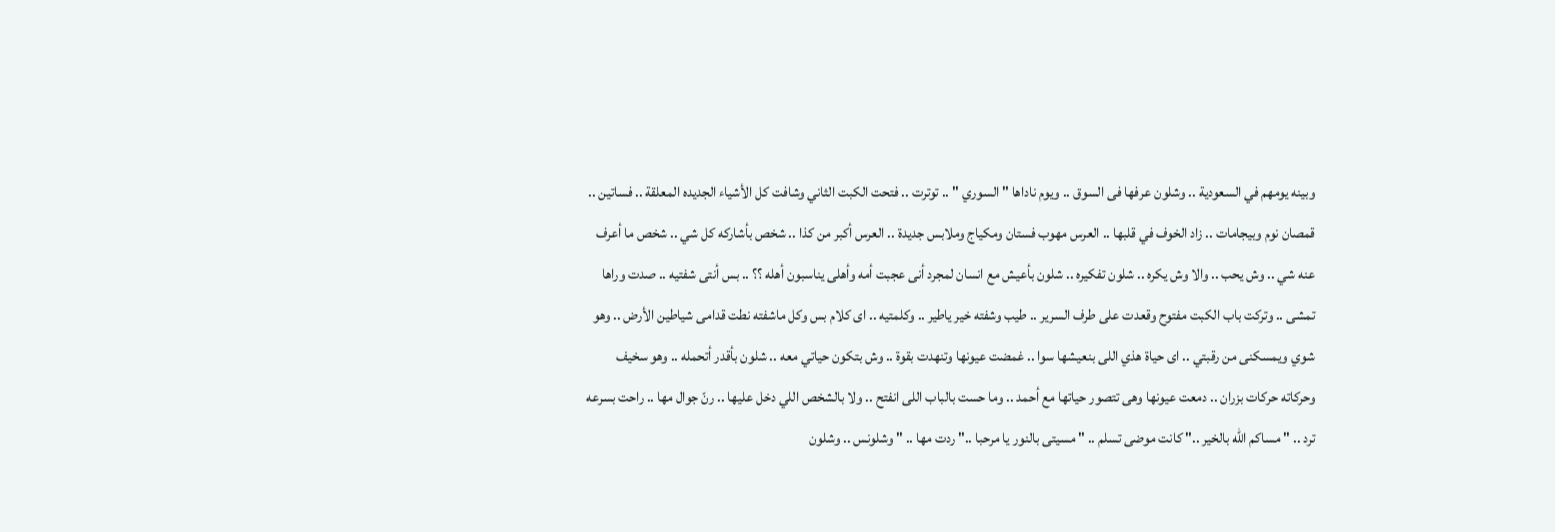وبينه يومهم في السعودية .. وشلون عرفها فى السوق .. ويوم ناداها " السوري " .. توترت .. فتحت الكبت الثاني وشافت كل الأشياء الجديده المعلقة .. فساتين .. قمصان نوم وبيجامات .. زاد الخوف في قلبها .. العرس مهوب فستان ومكياج وملابس جديدة .. العرس أكبر من كذا .. شخص بأشاركه كل شي .. شخص ما أعرف عنه شي .. وش يحب .. والا وش يكره .. شلون تفكيره .. شلون بأعيش مع انسان لمجرد أنى عجبت أمه وأهلى يناسبون أهله ؟؟ .. بس أنتى شفتيه .. صدت وراها تمشى .. وتركت باب الكبت مفتوح وقعدت على طرف السرير .. طيب وشفته خير ياطير .. وكلمتيه .. اى كلام بس وكل ماشفته نطت قدامى شياطين الأرض .. وهو شوي ويمسكنى من رقبتي .. اى حياة هذي اللى بنعيشها سوا .. غمضت عيونها وتنهدت بقوة .. وش بتكون حياتي معه .. شلون بأقدر أتحمله .. وهو سخيف وحركاته حركات بزران .. دمعت عيونها وهى تتصور حياتها مع أحمد .. وما حست بالباب اللى انفتح .. ولا بالشخص اللي دخل عليها .. رنّ جوال مها .. راحت بسرعه ترد .. " مساكم الله بالخير .." كانت موضى تسلم .. " مسيتى بالنور يا مرحبا .." ردت مها .. " وشلونس .. وشلون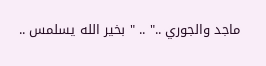ماجد والجوري .." .. " بخير الله يسلمس ..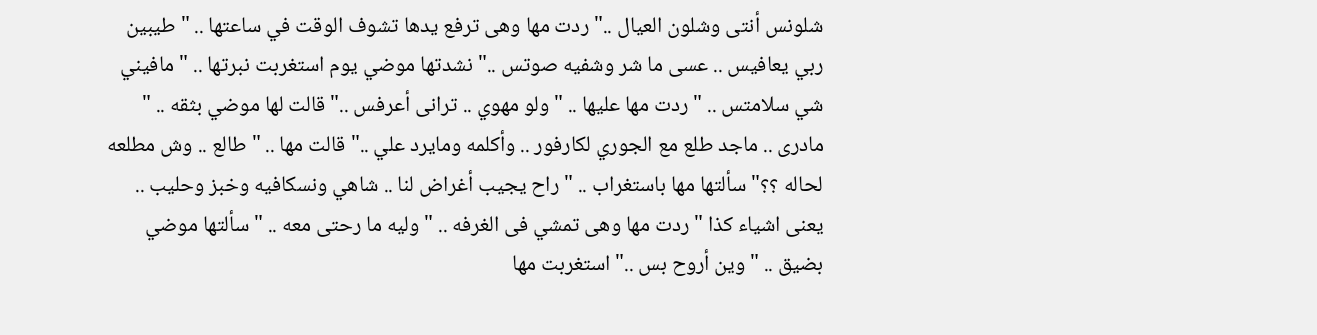شلونس أنتى وشلون العيال .." ردت مها وهى ترفع يدها تشوف الوقت في ساعتها .. " طيبين ربي يعافيس .. عسى ما شر وشفيه صوتس .." نشدتها موضي يوم استغربت نبرتها .. " مافيني شي سلامتس .. " ردت مها عليها .. " ولو مهوي .. ترانى أعرفس .." قالت لها موضي بثقه .. " مادرى .. ماجد طلع مع الجوري لكارفور .. وأكلمه ومايرد علي .." قالت مها .. " طالع .. وش مطلعه لحاله ؟؟" سألتها مها باستغراب .. " راح يجيب أغراض لنا .. شاهي ونسكافيه وخبز وحليب .. يعنى اشياء كذا " ردت مها وهى تمشي فى الغرفه .. " وليه ما رحتى معه .. " سألتها موضي بضيق .. " وين أروح بس .." استغربت مها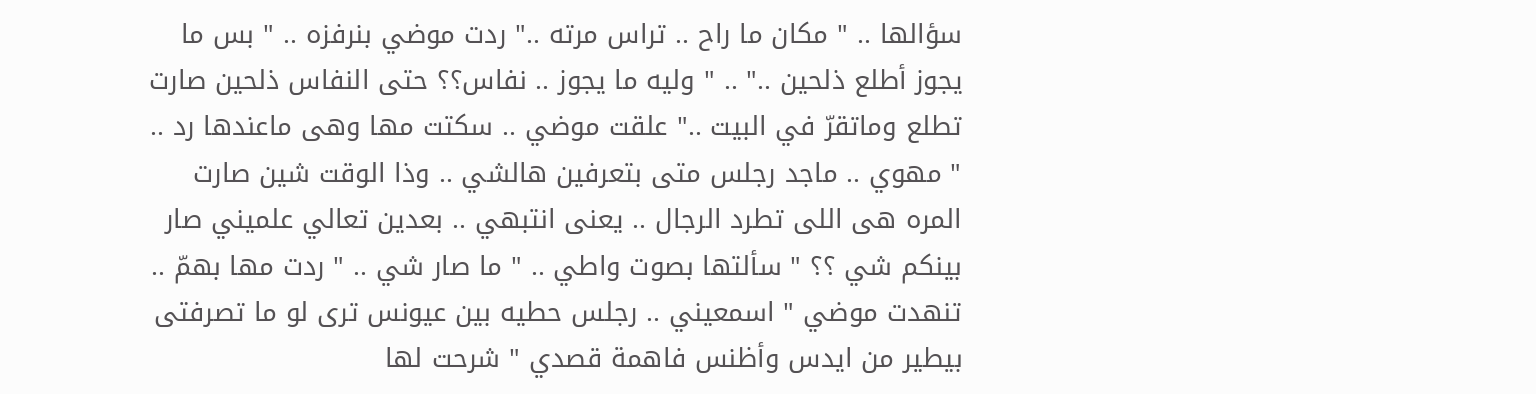سؤالها .. " مكان ما راح .. تراس مرته .." ردت موضي بنرفزه .. " بس ما يجوز أطلع ذلحين .." .. " وليه ما يجوز .. نفاس؟؟ حتى النفاس ذلحين صارت تطلع وماتقرّ في البيت .." علقت موضي .. سكتت مها وهى ماعندها رد .. " مهوي .. ماجد رجلس متى بتعرفين هالشي .. وذا الوقت شين صارت المره هى اللى تطرد الرجال .. يعنى انتبهي .. بعدين تعالي علميني صار بينكم شي ؟؟ " سألتها بصوت واطي .. " ما صار شي .. " ردت مها بهمّ .. تنهدت موضي " اسمعيني .. رجلس حطيه بين عيونس ترى لو ما تصرفتى بيطير من ايدس وأظنس فاهمة قصدي " شرحت لها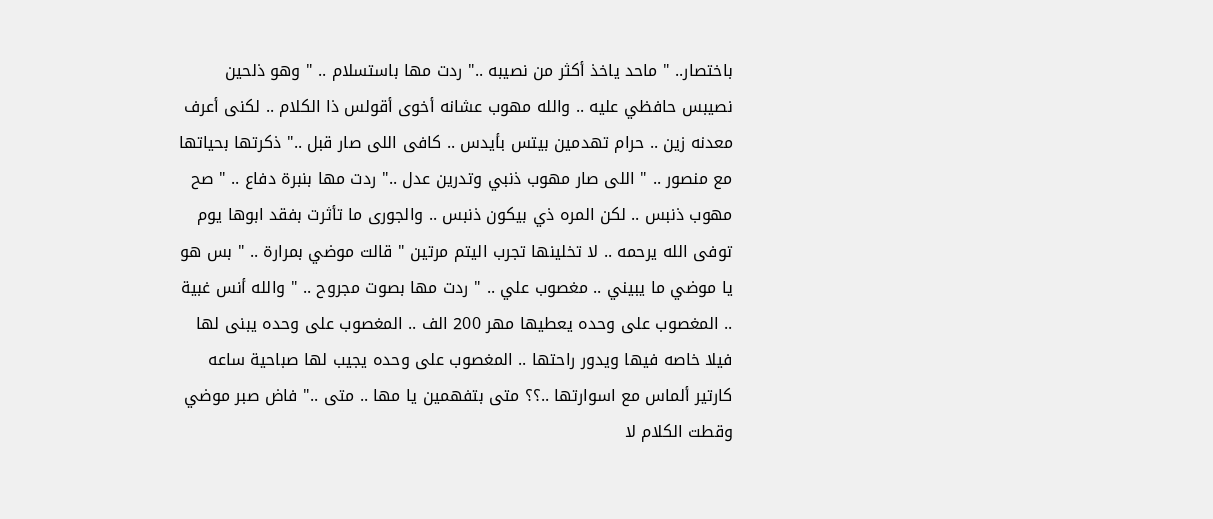باختصار.. " ماحد ياخذ أكثر من نصيبه .." ردت مها باستسلام .. " وهو ذلحين نصيبس حافظي عليه .. والله مهوب عشانه أخوى أقولس ذا الكلام .. لكنى أعرف معدنه زين .. حرام تهدمين بيتس بأيدس .. كافى اللى صار قبل .." ذكرتها بحياتها مع منصور .. " اللى صار مهوب ذنبي وتدرين عدل .." ردت مها بنبرة دفاع .. " صح مهوب ذنبس .. لكن المره ذي بيكون ذنبس .. والجورى ما تأثرت بفقد ابوها يوم توفى الله يرحمه .. لا تخلينها تجرب اليتم مرتين " قالت موضي بمرارة .. " بس هو يا موضي ما يبيني .. مغصوب علي .. " ردت مها بصوت مجروح .. " والله أنس غبية .. المغصوب على وحده يعطيها مهر 200 الف .. المغصوب على وحده يبنى لها فيلا خاصه فيها ويدور راحتها .. المغصوب على وحده يجيب لها صباحية ساعه كارتير ألماس مع اسوارتها ..؟؟ متى بتفهمين يا مها .. متى .." فاض صبر موضي وقطت الكلام لا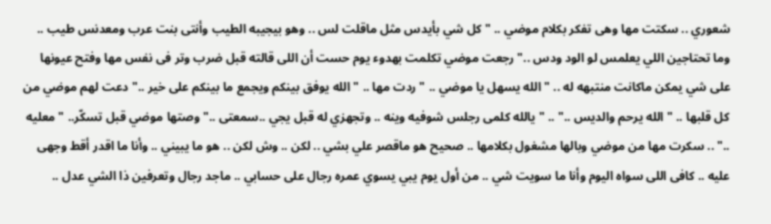شعوري .. سكتت مها وهى تفكر بكلام موضي .. " كل شي بأيدس مثل ماقلت لس .. وهو بيجيبه الطيب وأنتى بنت عرب ومعدنس طيب .. وما تحتاجين اللي يعلمس لو الود ودس .." رجعت موضي تكلمت بهدوء يوم حست أن اللى قالته قبل ضرب وتر فى نفس مها وفتح عيونها على شي يمكن ماكانت منتبهه له .. " الله يسهل يا موضي .. " ردت مها .. " الله يوفق بينكم ويجمع ما بينكم على خير .." دعت لهم موضي من كل قلبها .. " الله يرحم والديس .." .. " يالله كلمى رجلس شوفيه وينه .. وتجهزي له قبل يجي ..سمعتى .." وصتها موضي قبل تسكّر.. " معليه .." .. سكرت مها من موضي وبالها مشغول بكلامها .. صحيح هو ماقصر علي بشي .. لكن .. وش لكن .. هو ما يبيني .. وأنا ما اقدر أقط وجهى عليه .. كافى اللى سواه اليوم وأنا ما سويت شي .. من أول يوم يبي يسوي عمره رجال على حسابي .. ماجد رجال وتعرفين ذا الشي عدل ..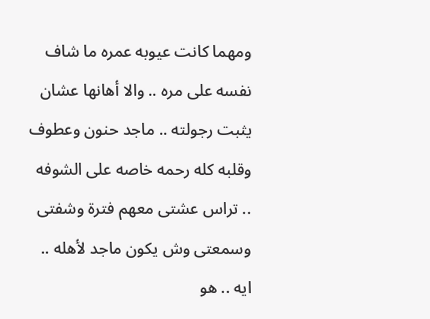ومهما كانت عيوبه عمره ما شاف نفسه على مره .. والا أهانها عشان يثبت رجولته .. ماجد حنون وعطوف وقلبه كله رحمه خاصه على الشوفه .. تراس عشتى معهم فترة وشفتى وسمعتى وش يكون ماجد لأهله .. ايه .. هو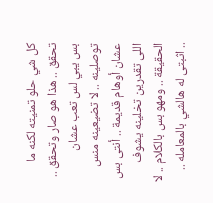كل شي حلو تمنيته لكنه ما تحقق .. هذا هو صار وتحقق .. بس يبي لس تعب عشان توصلينه .. لا تضيعينه منس عشان أوهام قديمة .. أنتى بس اللى تقدرين تخلينه يشوف الحقيقة .. ومهو بس بالكلام .. لا .. اثبتى له هالشي بالمعامله ..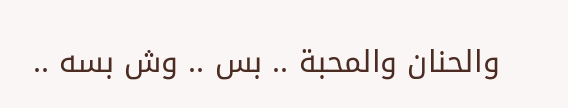والحنان والمحبة .. بس .. وش بسه ..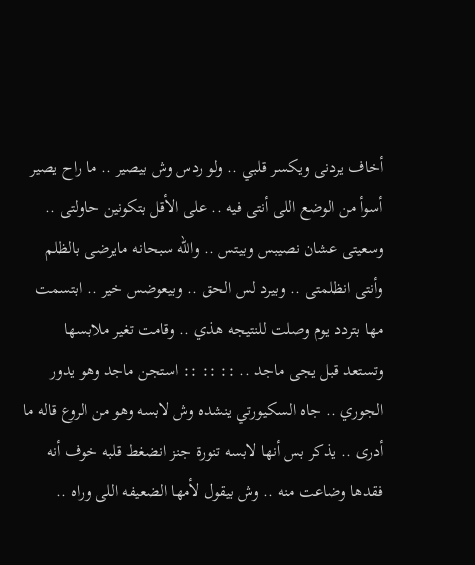أخاف يردنى ويكسر قلبي .. ولو ردس وش بيصير .. ما راح يصير أسوأ من الوضع اللى أنتى فيه .. على الأقل بتكونين حاولتى .. وسعيتى عشان نصيبس وبيتس .. والله سبحانه مايرضى بالظلم وأنتى انظلمتى .. وبيرد لس الحق .. وبيعوضس خير .. ابتسمت مها بتردد يوم وصلت للنتيجه هذي .. وقامت تغير ملابسها وتستعد قبل يجى ماجد .. :: :: :: استجن ماجد وهو يدور الجوري .. جاه السكيورتي ينشده وش لابسه وهو من الروع قاله ما أدرى .. يذكر بس أنها لابسه تنورة جنز انضغط قلبه خوف أنه فقدها وضاعت منه .. وش بيقول لأمها الضعيفه اللى وراه ..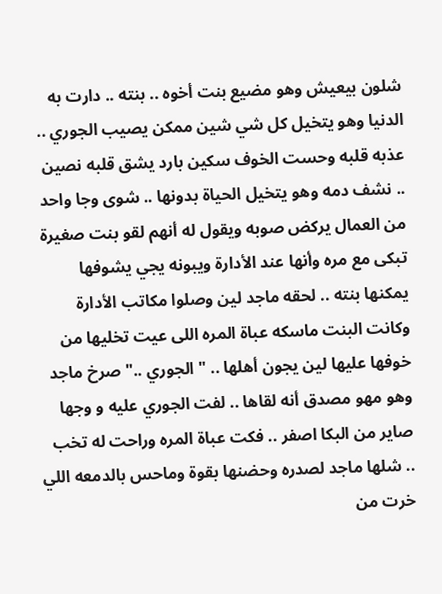شلون بيعيش وهو مضيع بنت أخوه .. بنته .. دارت به الدنيا وهو يتخيل كل شي شين ممكن يصيب الجوري .. عذبه قلبه وحست الخوف سكين بارد يشق قلبه نصين .. نشف دمه وهو يتخيل الحياة بدونها .. شوى وجا واحد من العمال يركض صوبه ويقول له أنهم لقو بنت صغيرة تبكى مع مره وأنها عند الأدارة ويبونه يجي يشوفها يمكنها بنته .. لحقه ماجد لين وصلوا مكاتب الأدارة وكانت البنت ماسكه عباة المره اللى عيت تخليها من خوفها عليها لين يجون أهلها .. " الجوري .." صرخ ماجد وهو مهو مصدق أنه لقاها .. لفت الجوري عليه و وجها صاير من البكا اصفر .. فكت عباة المره وراحت له تخب .. شلها ماجد لصدره وحضنها بقوة وماحس بالدمعه اللي خرت من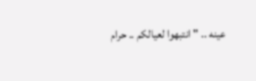عينه .. " انتبهوا لعيالكم .. حرام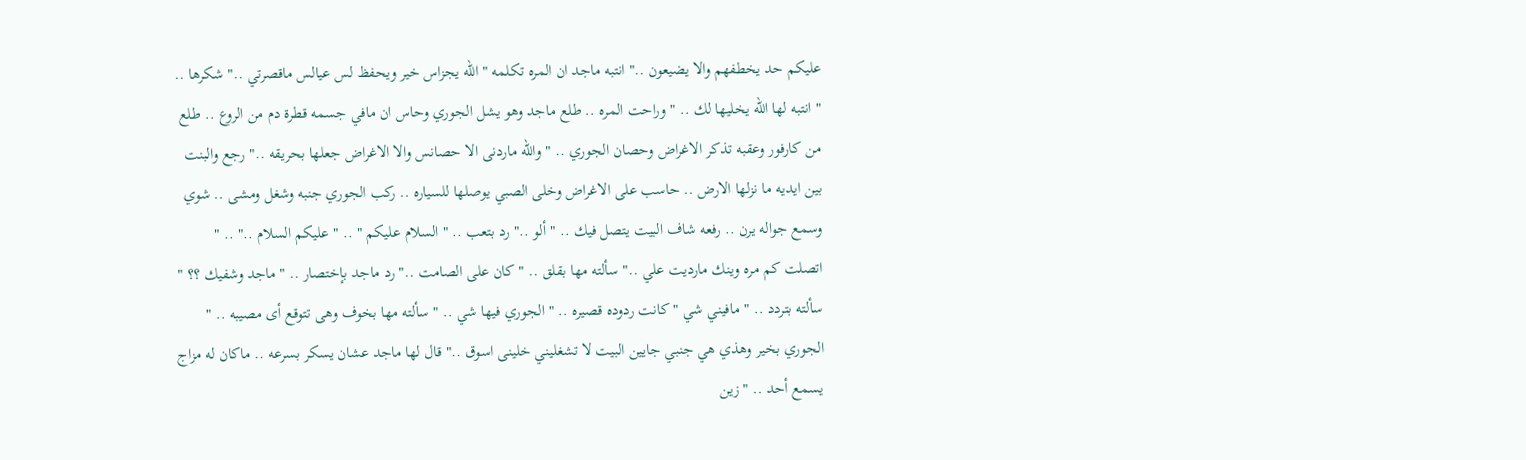عليكم حد يخطفهم والا يضيعون .." انتبه ماجد ان المره تكلمه " الله يجزاس خير ويحفظ لس عيالس ماقصرتي .." شكرها .. " انتبه لها الله يخليها لك .. " وراحت المره .. طلع ماجد وهو يشل الجوري وحاس ان مافي جسمه قطرة دم من الروع .. طلع من كارفور وعقبه تذكر الاغراض وحصان الجوري .. " والله ماردنى الا حصانس والا الاغراض جعلها بحريقه .." رجع والبنت بين ايديه ما نزلها الارض .. حاسب على الاغراض وخلى الصبي يوصلها للسياره .. ركب الجوري جنبه وشغل ومشى .. شوي وسمع جواله يرن .. رفعه شاف البيت يتصل فيك .. " ألو .." رد بتعب .. " السلام عليكم " .. " عليكم السلام .." .. " اتصلت كم مره وينك مارديت علي .." سألته مها بقلق .. " كان على الصامت .." رد ماجد بإختصار .. " ماجد وشفيك ؟؟ " سألته بتردد .. " مافيني شي " كانت ردوده قصيره .. " الجوري فيها شي .. " سألته مها بخوف وهى تتوقع أى مصيبه .. " الجوري بخير وهذي هي جنبي جايين البيت لا تشغليني خلينى اسوق .." قال لها ماجد عشان يسكر بسرعه .. ماكان له مزاج يسمع أحد .. " زين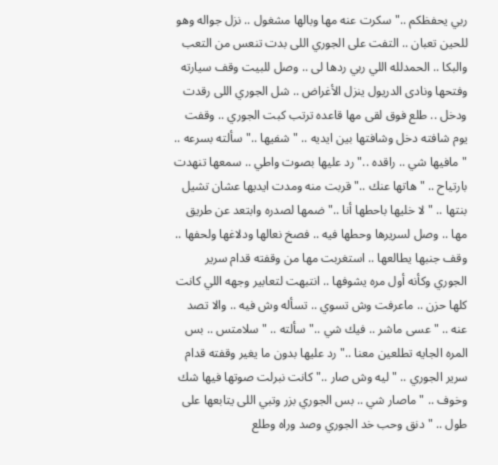ربي يحفظكم .." سكرت عنه مها وبالها مشغول .. نزل جواله وهو للحين تعبان .. التفت على الجوري اللى بدت تنعس من التعب والبكا .. الحمدلله اللي ربي ردها لى .. وصل للبيت وقف سيارته وفتحها ونادى الدريول ينزل الأغراض .. شل الجوري اللى رقدت ودخل .. طلع فوق لقى مها قاعده ترتب كبت الجوري .. وقفت يوم شافته دخل وشافتها بين ايديه .. " شفيها .." سألته بسرعه .. " مافيها شي .. راقده .." رد عليها بصوت واطي .. سمعها تنهدت بارتياح .. " هاتها عنك .." قربت منه ومدت ايديها عشان تشيل بنتها .. " لا خليها باحطها أنا .." ضمها لصدره وابتعد عن طريق مها .. وصل لسريرها وحطها فيه .. فصخ نعالها ودلاغها ولحفها .. وقف جنبها يطالعها .. استغربت مها من وقفته قدام سرير الجوري وكأنه أول مره يشوفها .. انتبهت لتعابير وجهه اللي كانت كلها حزن .. ماعرفت وش تسوي .. تسأله وش فيه .. والا تصد عنه .. " عسى ماشر .. فيك شي .." سألته .. " سلامتس .. بس المره الجايه تطلعين معنا .." رد عليها بدون ما يغير وقفته قدام سرير الجوري .. " ليه وش صار .." كانت نبرلت صوتها فيها شك وخوف .. " ماصار شي .. بس الجوري بزر وتبي اللى يتابعها على طول .. " دنق وحب خد الجوري وصد وراه وطلع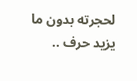لحجرته بدون ما يزيد حرف ..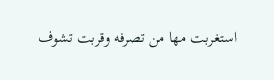استغربت مها من تصرفه وقربت تشوف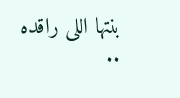بنتها اللى راقده ..